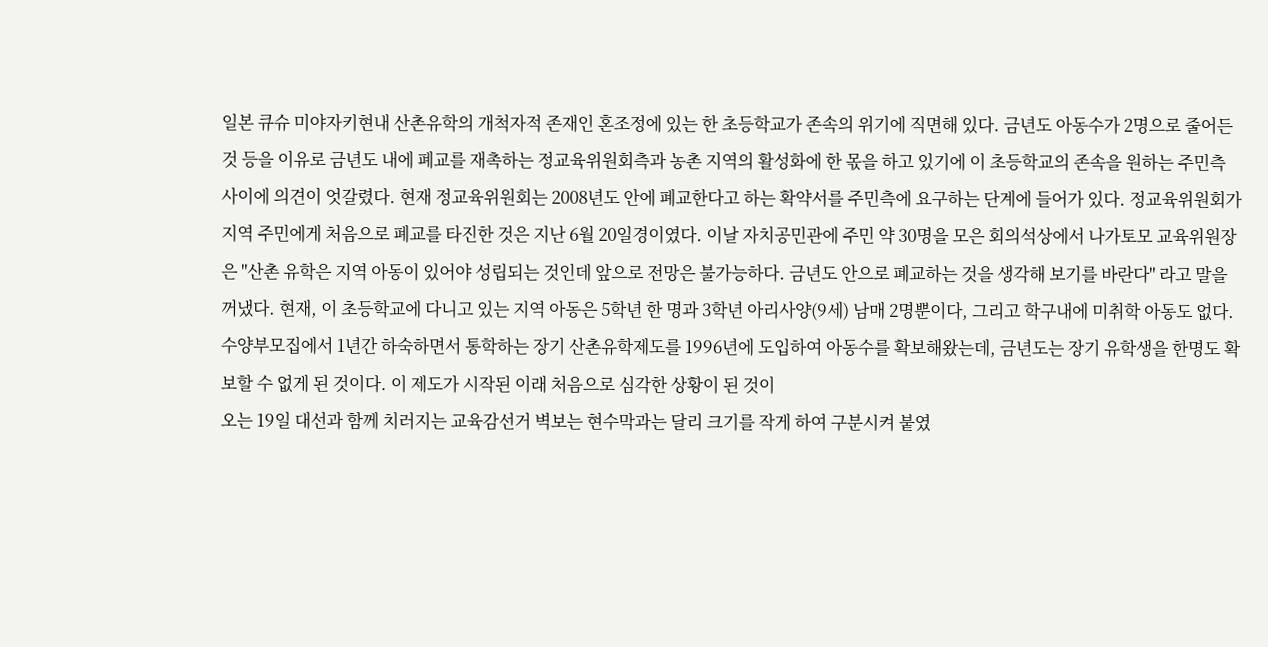일본 큐슈 미야자키현내 산촌유학의 개척자적 존재인 혼조정에 있는 한 초등학교가 존속의 위기에 직면해 있다. 금년도 아동수가 2명으로 줄어든 것 등을 이유로 금년도 내에 폐교를 재촉하는 정교육위원회측과 농촌 지역의 활성화에 한 몫을 하고 있기에 이 초등학교의 존속을 원하는 주민측 사이에 의견이 엇갈렸다. 현재 정교육위원회는 2008년도 안에 폐교한다고 하는 확약서를 주민측에 요구하는 단계에 들어가 있다. 정교육위원회가 지역 주민에게 처음으로 폐교를 타진한 것은 지난 6월 20일경이였다. 이날 자치공민관에 주민 약 30명을 모은 회의석상에서 나가토모 교육위원장은 "산촌 유학은 지역 아동이 있어야 성립되는 것인데 앞으로 전망은 불가능하다. 금년도 안으로 폐교하는 것을 생각해 보기를 바란다" 라고 말을 꺼냈다. 현재, 이 초등학교에 다니고 있는 지역 아동은 5학년 한 명과 3학년 아리사양(9세) 남매 2명뿐이다, 그리고 학구내에 미취학 아동도 없다. 수양부모집에서 1년간 하숙하면서 통학하는 장기 산촌유학제도를 1996년에 도입하여 아동수를 확보해왔는데, 금년도는 장기 유학생을 한명도 확보할 수 없게 된 것이다. 이 제도가 시작된 이래 처음으로 심각한 상황이 된 것이
오는 19일 대선과 함께 치러지는 교육감선거 벽보는 현수막과는 달리 크기를 작게 하여 구분시켜 붙였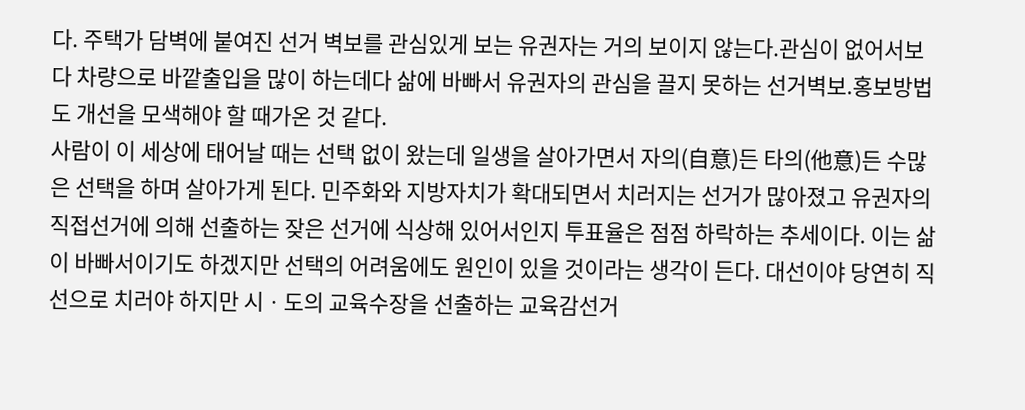다. 주택가 담벽에 붙여진 선거 벽보를 관심있게 보는 유권자는 거의 보이지 않는다.관심이 없어서보다 차량으로 바깥출입을 많이 하는데다 삶에 바빠서 유권자의 관심을 끌지 못하는 선거벽보.홍보방법도 개선을 모색해야 할 때가온 것 같다.
사람이 이 세상에 태어날 때는 선택 없이 왔는데 일생을 살아가면서 자의(自意)든 타의(他意)든 수많은 선택을 하며 살아가게 된다. 민주화와 지방자치가 확대되면서 치러지는 선거가 많아졌고 유권자의 직접선거에 의해 선출하는 잦은 선거에 식상해 있어서인지 투표율은 점점 하락하는 추세이다. 이는 삶이 바빠서이기도 하겠지만 선택의 어려움에도 원인이 있을 것이라는 생각이 든다. 대선이야 당연히 직선으로 치러야 하지만 시ㆍ도의 교육수장을 선출하는 교육감선거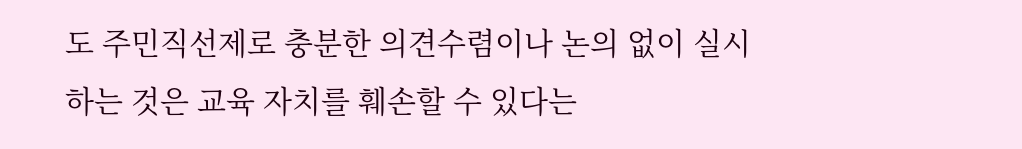도 주민직선제로 충분한 의견수렴이나 논의 없이 실시하는 것은 교육 자치를 훼손할 수 있다는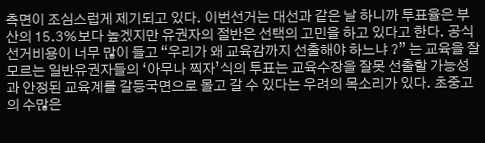측면이 조심스럽게 제기되고 있다. 이번선거는 대선과 같은 날 하니까 투표율은 부산의 15.3%보다 높겠지만 유권자의 절반은 선택의 고민을 하고 있다고 한다. 공식선거비용이 너무 많이 들고 “우리가 왜 교육감까지 선출해야 하느냐 ?” 는 교육을 잘 모르는 일반유권자들의 ‘아무나 찍자’식의 투표는 교육수장을 잘못 선출할 가능성과 안정된 교육계를 갈등국면으로 몰고 갈 수 있다는 우려의 목소리가 있다. 초중고의 수많은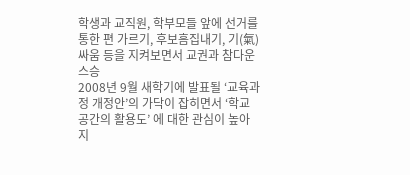학생과 교직원, 학부모들 앞에 선거를 통한 편 가르기, 후보흠집내기, 기(氣) 싸움 등을 지켜보면서 교권과 참다운 스승
2008년 9월 새학기에 발표될 ‘교육과정 개정안’의 가닥이 잡히면서 ‘학교 공간의 활용도’ 에 대한 관심이 높아지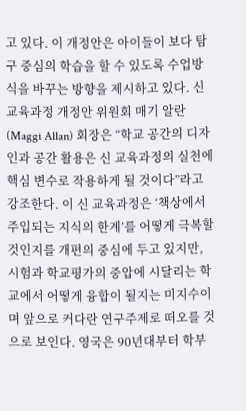고 있다. 이 개정안은 아이들이 보다 탐구 중심의 학습을 할 수 있도록 수업방식을 바꾸는 방향을 제시하고 있다. 신 교육과정 개정안 위원회 매기 알란(Maggi Allan) 회장은 “학교 공간의 디자인과 공간 활용은 신 교육과정의 실천에 핵심 변수로 작용하게 될 것이다”라고 강조한다. 이 신 교육과정은 ‘책상에서 주입되는 지식의 한계’를 어떻게 극복할 것인지를 개편의 중심에 두고 있지만, 시험과 학교평가의 중압에 시달리는 학교에서 어떻게 융합이 될지는 미지수이며 앞으로 커다란 연구주제로 떠오를 것으로 보인다. 영국은 90년대부터 학부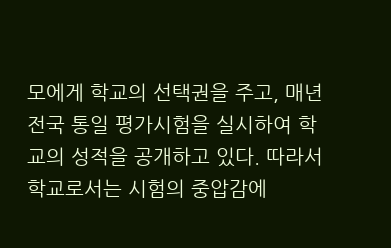모에게 학교의 선택권을 주고, 매년 전국 통일 평가시험을 실시하여 학교의 성적을 공개하고 있다. 따라서 학교로서는 시험의 중압감에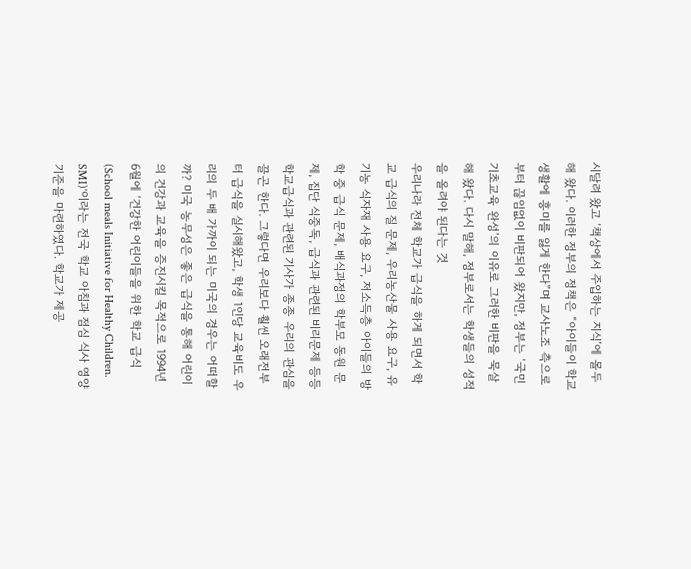시달려 왔고 ‘책상에서 주입하는 지식’에 몰두해 왔다. 이러한 정부의 정책은 “아이들이 학교생활에 흥미를 잃게 한다”며 교사노조 측으로부터 끊임없이 비판되어 왔지만, 정부는 ‘국민 기초교육 완성’의 이유로 그러한 비판을 묵살해 왔다. 다시 말해, 정부로서는 학생들의 성적을 올려야 된다는 것
우리나라 전체 학교가 급식을 하게 되면서 학교 급식의 질 문제, 우리농산물 사용 요구, 유기농 식자재 사용 요구, 저소득층 아이들의 방학 중 급식 문제, 배식과정의 학부모 동원 문제, 집단 식중독, 급식과 관련된 비리문제 등등 학교급식과 관련된 기사가 종종 우리의 관심을 끌곤 한다. 그렇다면 우리보다 훨씬 오래전부터 급식을 실시해왔고, 학생 1인당 교육비도 우리의 두 배 가까이 되는 미국의 경우는 어떠할까? 미국 농무성은 좋은 급식을 통해 어린이의 건강과 교육을 증진시킬 목적으로 1994년 6월에 ‘건강한 어린이들을 위한 학교 급식(School meals Initiative for Healthy Children. SMI)’이라는 전국 학교 아침과 점심 식사 영양 기준을 마련하였다. 학교가 제공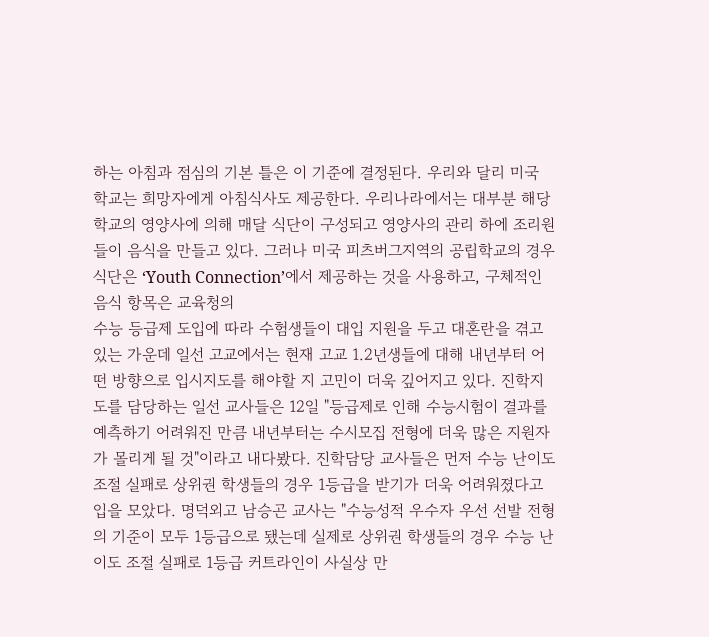하는 아침과 점심의 기본 틀은 이 기준에 결정된다. 우리와 달리 미국 학교는 희망자에게 아침식사도 제공한다. 우리나라에서는 대부분 해당학교의 영양사에 의해 매달 식단이 구성되고 영양사의 관리 하에 조리원들이 음식을 만들고 있다. 그러나 미국 피츠버그지역의 공립학교의 경우 식단은 ‘Youth Connection’에서 제공하는 것을 사용하고, 구체적인 음식 항목은 교육청의
수능 등급제 도입에 따라 수험생들이 대입 지원을 두고 대혼란을 겪고 있는 가운데 일선 고교에서는 현재 고교 1.2년생들에 대해 내년부터 어떤 방향으로 입시지도를 해야할 지 고민이 더욱 깊어지고 있다. 진학지도를 담당하는 일선 교사들은 12일 "등급제로 인해 수능시험이 결과를 예측하기 어려워진 만큼 내년부터는 수시모집 전형에 더욱 많은 지원자가 몰리게 될 것"이라고 내다봤다. 진학담당 교사들은 먼저 수능 난이도 조절 실패로 상위권 학생들의 경우 1등급을 받기가 더욱 어려워졌다고 입을 모았다. 명덕외고 남승곤 교사는 "수능성적 우수자 우선 선발 전형의 기준이 모두 1등급으로 됐는데 실제로 상위권 학생들의 경우 수능 난이도 조절 실패로 1등급 커트라인이 사실상 만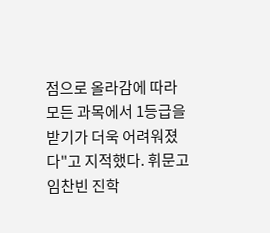점으로 올라감에 따라 모든 과목에서 1등급을 받기가 더욱 어려워졌다"고 지적했다. 휘문고 임찬빈 진학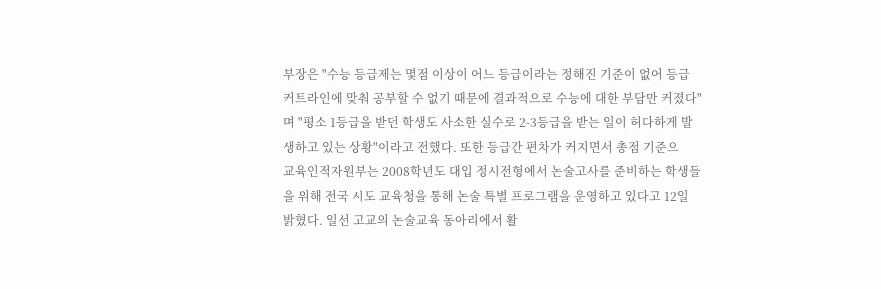부장은 "수능 등급제는 몇점 이상이 어느 등급이라는 정해진 기준이 없어 등급 커트라인에 맞춰 공부할 수 없기 때문에 결과적으로 수능에 대한 부담만 커졌다"며 "평소 1등급을 받던 학생도 사소한 실수로 2-3등급을 받는 일이 허다하게 발생하고 있는 상황"이라고 전했다. 또한 등급간 편차가 커지면서 총점 기준으
교육인적자원부는 2008학년도 대입 정시전형에서 논술고사를 준비하는 학생들을 위해 전국 시도 교육청을 통해 논술 특별 프로그램을 운영하고 있다고 12일 밝혔다. 일선 고교의 논술교육 동아리에서 활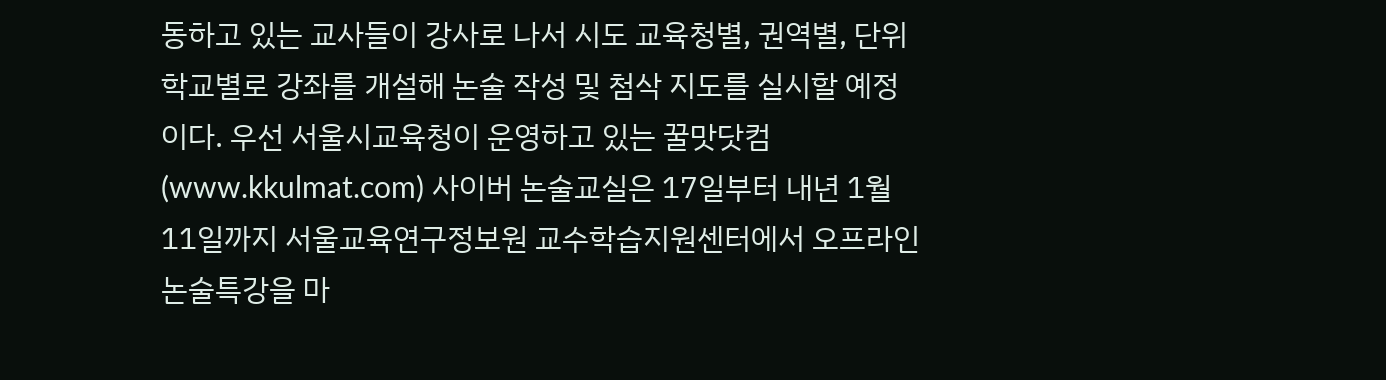동하고 있는 교사들이 강사로 나서 시도 교육청별, 권역별, 단위학교별로 강좌를 개설해 논술 작성 및 첨삭 지도를 실시할 예정이다. 우선 서울시교육청이 운영하고 있는 꿀맛닷컴(www.kkulmat.com) 사이버 논술교실은 17일부터 내년 1월11일까지 서울교육연구정보원 교수학습지원센터에서 오프라인 논술특강을 마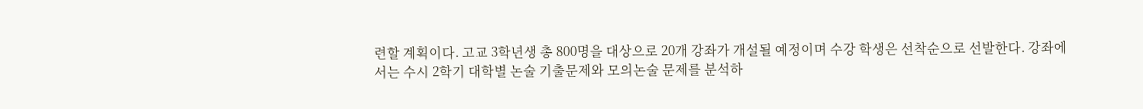련할 계획이다. 고교 3학년생 총 800명을 대상으로 20개 강좌가 개설될 예정이며 수강 학생은 선착순으로 선발한다. 강좌에서는 수시 2학기 대학별 논술 기출문제와 모의논술 문제를 분석하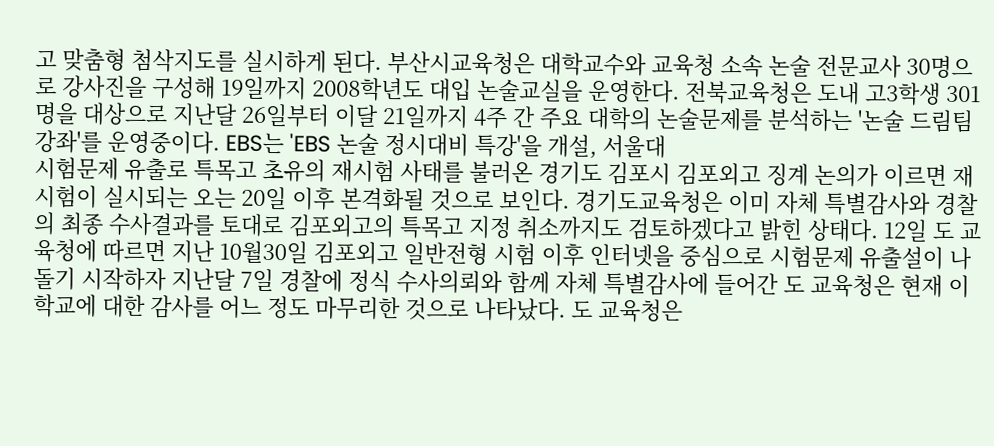고 맞춤형 첨삭지도를 실시하게 된다. 부산시교육청은 대학교수와 교육청 소속 논술 전문교사 30명으로 강사진을 구성해 19일까지 2008학년도 대입 논술교실을 운영한다. 전북교육청은 도내 고3학생 301명을 대상으로 지난달 26일부터 이달 21일까지 4주 간 주요 대학의 논술문제를 분석하는 '논술 드림팀 강좌'를 운영중이다. EBS는 'EBS 논술 정시대비 특강'을 개설, 서울대
시험문제 유출로 특목고 초유의 재시험 사태를 불러온 경기도 김포시 김포외고 징계 논의가 이르면 재시험이 실시되는 오는 20일 이후 본격화될 것으로 보인다. 경기도교육청은 이미 자체 특별감사와 경찰의 최종 수사결과를 토대로 김포외고의 특목고 지정 취소까지도 검토하겠다고 밝힌 상태다. 12일 도 교육청에 따르면 지난 10월30일 김포외고 일반전형 시험 이후 인터넷을 중심으로 시험문제 유출설이 나돌기 시작하자 지난달 7일 경찰에 정식 수사의뢰와 함께 자체 특별감사에 들어간 도 교육청은 현재 이 학교에 대한 감사를 어느 정도 마무리한 것으로 나타났다. 도 교육청은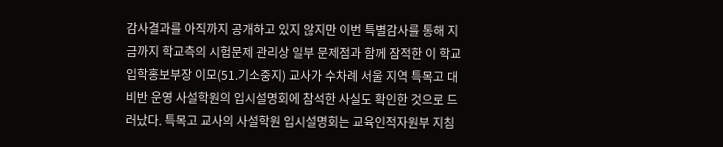감사결과를 아직까지 공개하고 있지 않지만 이번 특별감사를 통해 지금까지 학교측의 시험문제 관리상 일부 문제점과 함께 잠적한 이 학교 입학홍보부장 이모(51.기소중지) 교사가 수차례 서울 지역 특목고 대비반 운영 사설학원의 입시설명회에 참석한 사실도 확인한 것으로 드러났다. 특목고 교사의 사설학원 입시설명회는 교육인적자원부 지침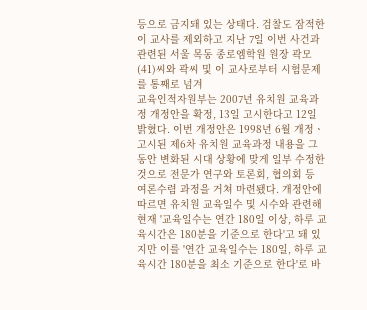등으로 금지돼 있는 상태다. 검찰도 잠적한 이 교사를 제외하고 지난 7일 이번 사건과 관련된 서울 목동 종로엠학원 원장 곽모(41)씨와 곽씨 및 이 교사로부터 시험문제를 통째로 넘겨
교육인적자원부는 2007년 유치원 교육과정 개정안을 확정, 13일 고시한다고 12일 밝혔다. 이번 개정안은 1998년 6월 개정ㆍ고시된 제6차 유치원 교육과정 내용을 그동안 변화된 시대 상황에 맞게 일부 수정한 것으로 전문가 연구와 토론회, 협의회 등 여론수렴 과정을 거쳐 마련됐다. 개정안에 따르면 유치원 교육일수 및 시수와 관련해 현재 '교육일수는 연간 180일 이상, 하루 교육시간은 180분을 기준으로 한다'고 돼 있지만 이를 '연간 교육일수는 180일, 하루 교육시간 180분을 최소 기준으로 한다'로 바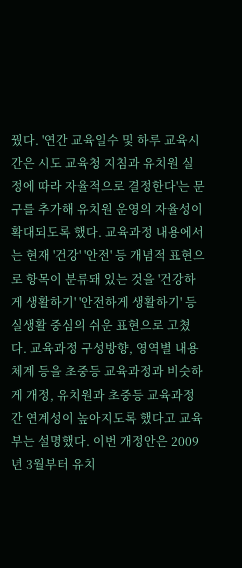꿨다. '연간 교육일수 및 하루 교육시간은 시도 교육청 지침과 유치원 실정에 따라 자율적으로 결정한다'는 문구를 추가해 유치원 운영의 자율성이 확대되도록 했다. 교육과정 내용에서는 현재 '건강' '안전' 등 개념적 표현으로 항목이 분류돼 있는 것을 '건강하게 생활하기' '안전하게 생활하기' 등 실생활 중심의 쉬운 표현으로 고쳤다. 교육과정 구성방향, 영역별 내용 체계 등을 초중등 교육과정과 비슷하게 개정, 유치원과 초중등 교육과정 간 연계성이 높아지도록 했다고 교육부는 설명했다. 이번 개정안은 2009년 3월부터 유치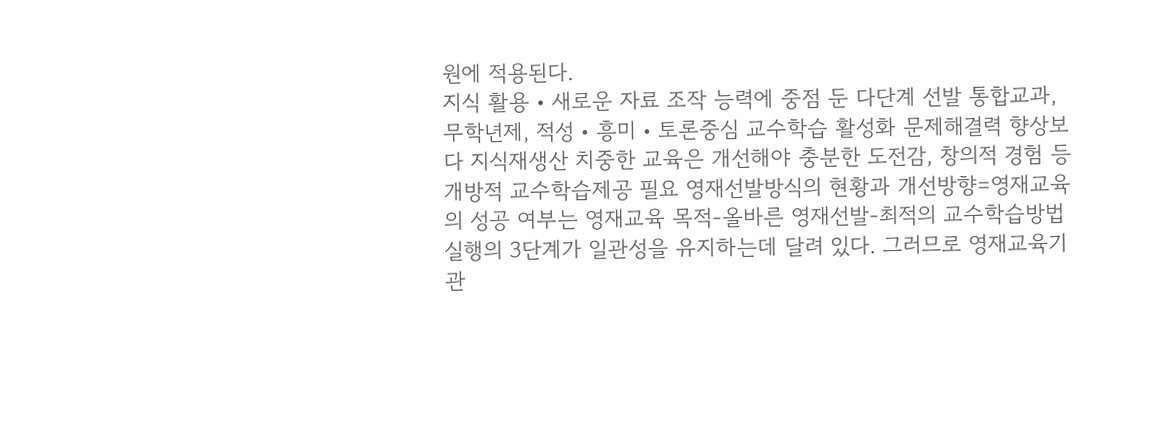원에 적용된다.
지식 활용・새로운 자료 조작 능력에 중점 둔 다단계 선발 통합교과, 무학년제, 적성・흥미・토론중심 교수학습 활성화 문제해결력 향상보다 지식재생산 치중한 교육은 개선해야 충분한 도전감, 창의적 경험 등 개방적 교수학습제공 필요 영재선발방식의 현황과 개선방향=영재교육의 성공 여부는 영재교육 목적-올바른 영재선발-최적의 교수학습방법 실행의 3단계가 일관성을 유지하는데 달려 있다. 그러므로 영재교육기관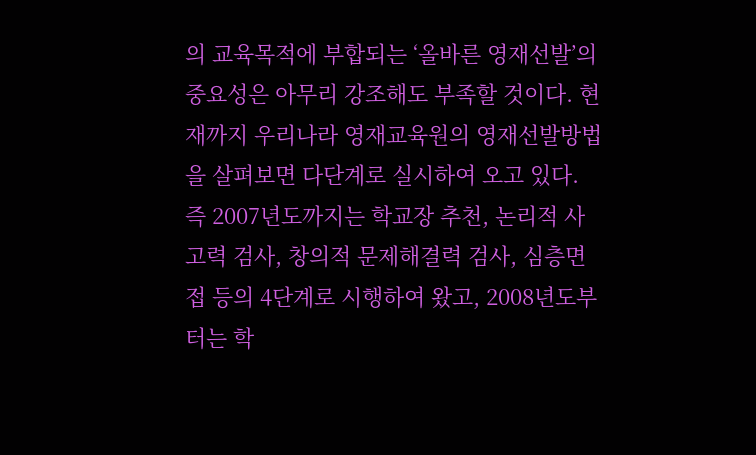의 교육목적에 부합되는 ‘올바른 영재선발’의 중요성은 아무리 강조해도 부족할 것이다. 현재까지 우리나라 영재교육원의 영재선발방법을 살펴보면 다단계로 실시하여 오고 있다. 즉 2007년도까지는 학교장 추천, 논리적 사고력 검사, 창의적 문제해결력 검사, 심층면접 등의 4단계로 시행하여 왔고, 2008년도부터는 학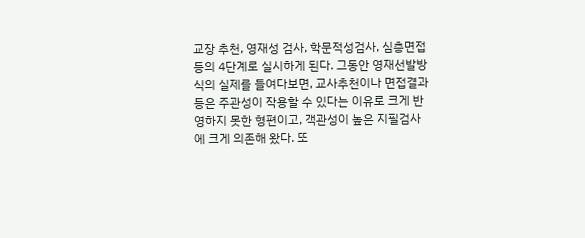교장 추천, 영재성 검사, 학문적성검사, 심층면접 등의 4단계로 실시하게 된다. 그동안 영재선발방식의 실제를 들여다보면, 교사추천이나 면접결과 등은 주관성이 작용할 수 있다는 이유로 크게 반영하지 못한 형편이고, 객관성이 높은 지필검사에 크게 의존해 왔다. 또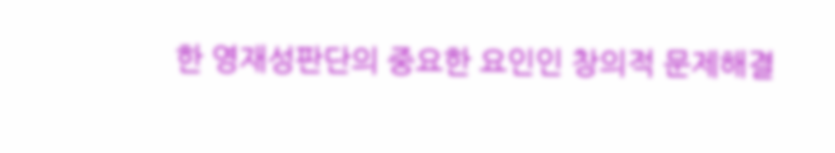한 영재성판단의 중요한 요인인 창의적 문제해결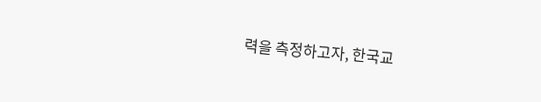력을 측정하고자, 한국교